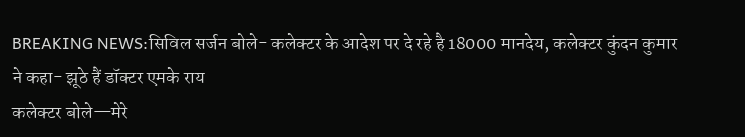BREAKING NEWS:सिविल सर्जन बोले- कलेक्टर के आदेश पर दे रहे है 18000 मानदेय, कलेक्टर कुंदन कुमार ने कहा- झूठे हैं डॉक्टर एमके राय
कलेक्टर बोले—मेरे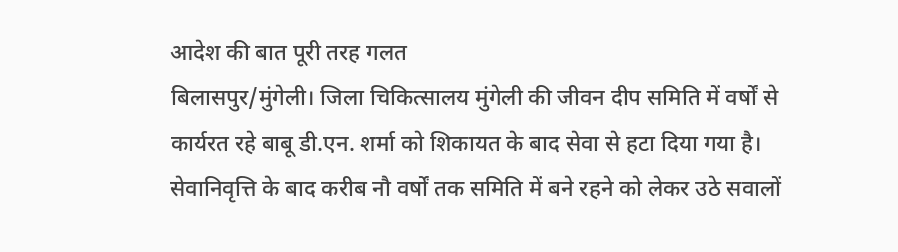आदेश की बात पूरी तरह गलत
बिलासपुर/मुंगेली। जिला चिकित्सालय मुंगेली की जीवन दीप समिति में वर्षों से कार्यरत रहे बाबू डी.एन. शर्मा को शिकायत के बाद सेवा से हटा दिया गया है। सेवानिवृत्ति के बाद करीब नौ वर्षों तक समिति में बने रहने को लेकर उठे सवालों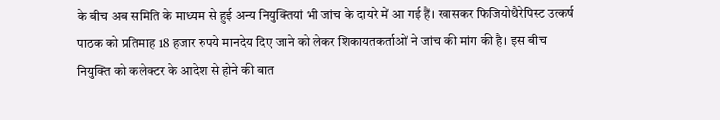के बीच अब समिति के माध्यम से हुई अन्य नियुक्तियां भी जांच के दायरे में आ गई हैं। खासकर फिजियोथैरेपिस्ट उत्कर्ष पाठक को प्रतिमाह 18 हजार रुपये मानदेय दिए जाने को लेकर शिकायतकर्ताओं ने जांच की मांग की है। इस बीच नियुक्ति को कलेक्टर के आदेश से होने की बात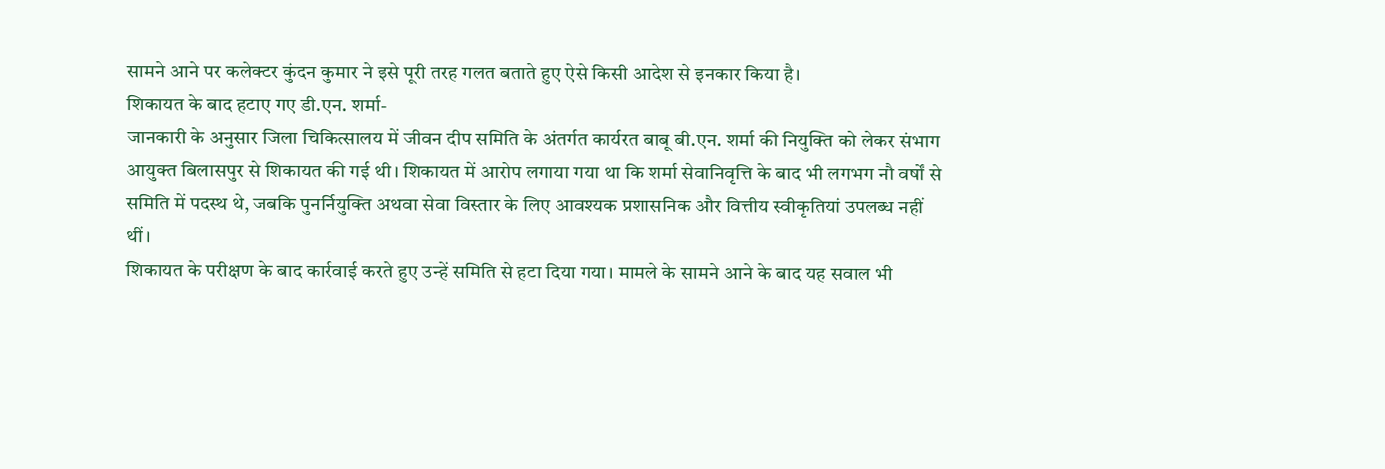सामने आने पर कलेक्टर कुंदन कुमार ने इसे पूरी तरह गलत बताते हुए ऐसे किसी आदेश से इनकार किया है।
शिकायत के बाद हटाए गए डी.एन. शर्मा-
जानकारी के अनुसार जिला चिकित्सालय में जीवन दीप समिति के अंतर्गत कार्यरत बाबू बी.एन. शर्मा की नियुक्ति को लेकर संभाग आयुक्त बिलासपुर से शिकायत की गई थी। शिकायत में आरोप लगाया गया था कि शर्मा सेवानिवृत्ति के बाद भी लगभग नौ वर्षों से समिति में पदस्थ थे, जबकि पुनर्नियुक्ति अथवा सेवा विस्तार के लिए आवश्यक प्रशासनिक और वित्तीय स्वीकृतियां उपलब्ध नहीं थीं।
शिकायत के परीक्षण के बाद कार्रवाई करते हुए उन्हें समिति से हटा दिया गया। मामले के सामने आने के बाद यह सवाल भी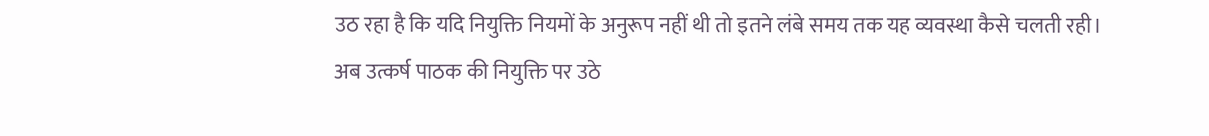उठ रहा है कि यदि नियुक्ति नियमों के अनुरूप नहीं थी तो इतने लंबे समय तक यह व्यवस्था कैसे चलती रही।
अब उत्कर्ष पाठक की नियुक्ति पर उठे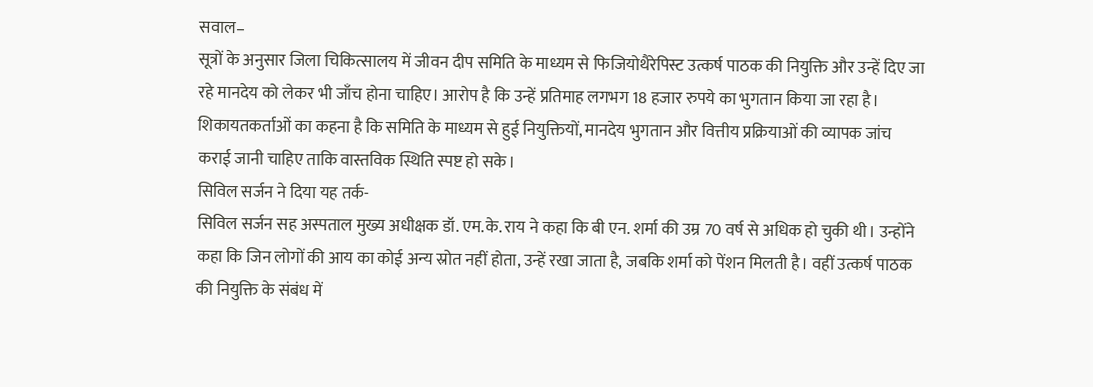सवाल–
सूत्रों के अनुसार जिला चिकित्सालय में जीवन दीप समिति के माध्यम से फिजियोथैरेपिस्ट उत्कर्ष पाठक की नियुक्ति और उन्हें दिए जा रहे मानदेय को लेकर भी जाँच होना चाहिए। आरोप है कि उन्हें प्रतिमाह लगभग 18 हजार रुपये का भुगतान किया जा रहा है।
शिकायतकर्ताओं का कहना है कि समिति के माध्यम से हुई नियुक्तियों, मानदेय भुगतान और वित्तीय प्रक्रियाओं की व्यापक जांच कराई जानी चाहिए ताकि वास्तविक स्थिति स्पष्ट हो सके।
सिविल सर्जन ने दिया यह तर्क-
सिविल सर्जन सह अस्पताल मुख्य अधीक्षक डॉ. एम.के. राय ने कहा कि बी एन. शर्मा की उम्र 70 वर्ष से अधिक हो चुकी थी। उन्होंने कहा कि जिन लोगों की आय का कोई अन्य स्रोत नहीं होता, उन्हें रखा जाता है, जबकि शर्मा को पेंशन मिलती है। वहीं उत्कर्ष पाठक की नियुक्ति के संबंध में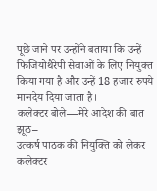पूछे जाने पर उन्होंने बताया कि उन्हें फिजियोथैरेपी सेवाओं के लिए नियुक्त किया गया है और उन्हें 18 हजार रुपये मानदेय दिया जाता है।
कलेक्टर बोले—मेरे आदेश की बात झूठ–
उत्कर्ष पाठक की नियुक्ति को लेकर कलेक्टर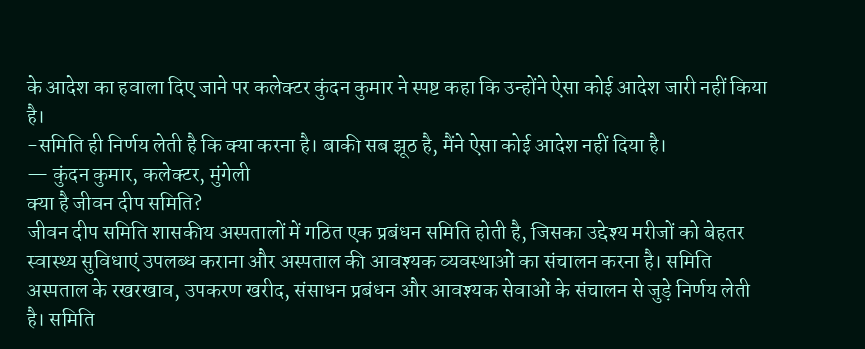के आदेश का हवाला दिए जाने पर कलेक्टर कुंदन कुमार ने स्पष्ट कहा कि उन्होंने ऐसा कोई आदेश जारी नहीं किया है।
-समिति ही निर्णय लेती है कि क्या करना है। बाकी सब झूठ है, मैंने ऐसा कोई आदेश नहीं दिया है।
— कुंदन कुमार, कलेक्टर, मुंगेली
क्या है जीवन दीप समिति?
जीवन दीप समिति शासकीय अस्पतालों में गठित एक प्रबंधन समिति होती है, जिसका उद्देश्य मरीजों को बेहतर स्वास्थ्य सुविधाएं उपलब्ध कराना और अस्पताल की आवश्यक व्यवस्थाओं का संचालन करना है। समिति अस्पताल के रखरखाव, उपकरण खरीद, संसाधन प्रबंधन और आवश्यक सेवाओं के संचालन से जुड़े निर्णय लेती है। समिति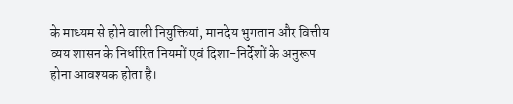के माध्यम से होने वाली नियुक्तियां, मानदेय भुगतान और वित्तीय व्यय शासन के निर्धारित नियमों एवं दिशा-निर्देशों के अनुरूप होना आवश्यक होता है।